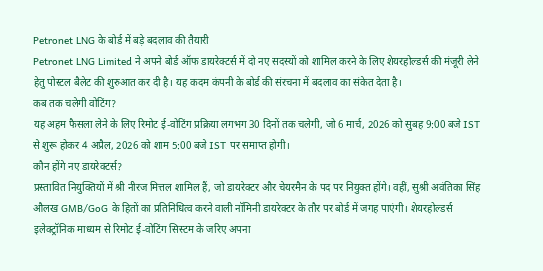Petronet LNG के बोर्ड में बड़े बदलाव की तैयारी
Petronet LNG Limited ने अपने बोर्ड ऑफ डायरेक्टर्स में दो नए सदस्यों को शामिल करने के लिए शेयरहोल्डर्स की मंजूरी लेने हेतु पोस्टल बैलेट की शुरुआत कर दी है। यह कदम कंपनी के बोर्ड की संरचना में बदलाव का संकेत देता है।
कब तक चलेगी वोटिंग?
यह अहम फैसला लेने के लिए रिमोट ई-वोटिंग प्रक्रिया लगभग 30 दिनों तक चलेगी, जो 6 मार्च, 2026 को सुबह 9:00 बजे IST से शुरू होकर 4 अप्रैल, 2026 को शाम 5:00 बजे IST पर समाप्त होगी।
कौन होंगे नए डायरेक्टर्स?
प्रस्तावित नियुक्तियों में श्री नीरज मित्तल शामिल हैं, जो डायरेक्टर और चेयरमैन के पद पर नियुक्त होंगे। वहीं, सुश्री अवंतिका सिंह औलख GMB/GoG के हितों का प्रतिनिधित्व करने वाली नॉमिनी डायरेक्टर के तौर पर बोर्ड में जगह पाएंगी। शेयरहोल्डर्स इलेक्ट्रॉनिक माध्यम से रिमोट ई-वोटिंग सिस्टम के जरिए अपना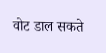वोट डाल सकते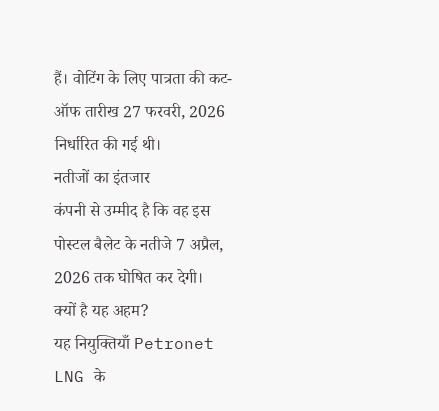हैं। वोटिंग के लिए पात्रता की कट-ऑफ तारीख 27 फरवरी, 2026 निर्धारित की गई थी।
नतीजों का इंतजार
कंपनी से उम्मीद है कि वह इस पोस्टल बैलेट के नतीजे 7 अप्रैल, 2026 तक घोषित कर देगी।
क्यों है यह अहम?
यह नियुक्तियाँ Petronet LNG के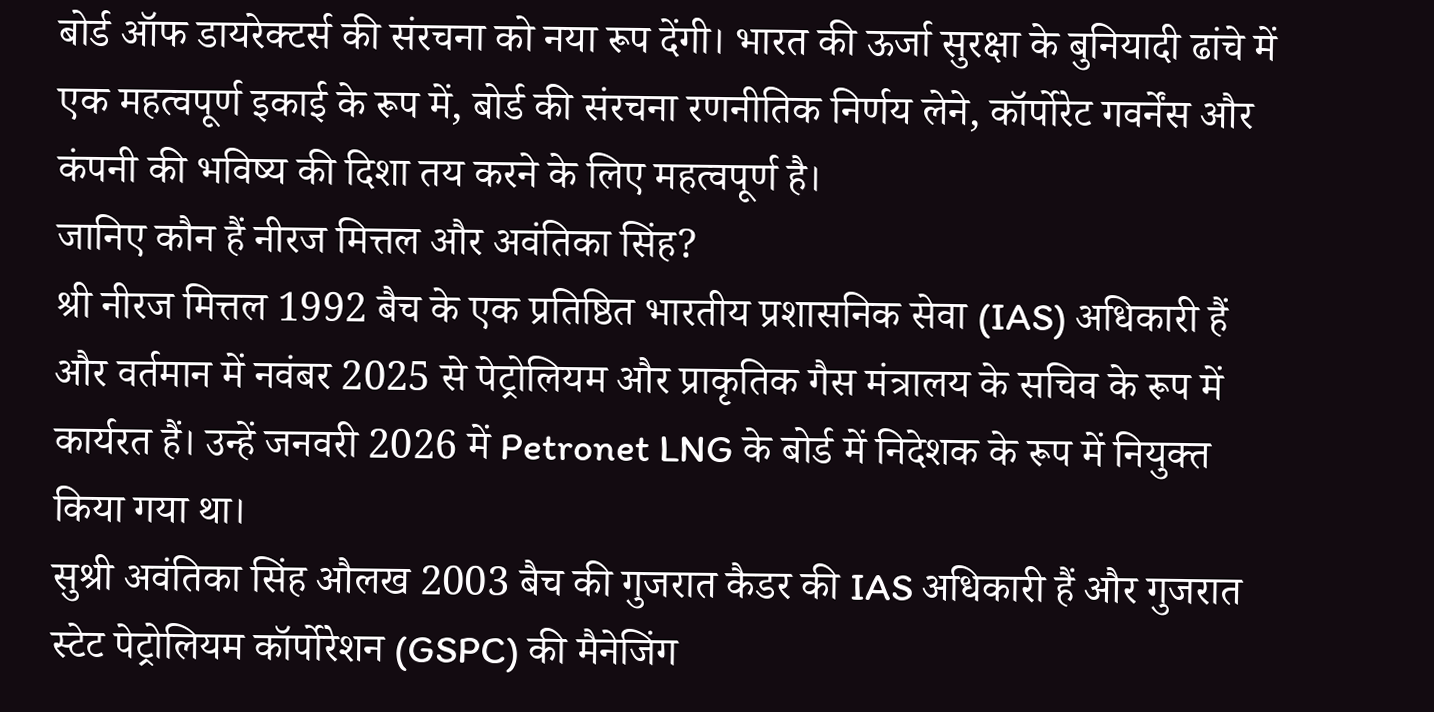बोर्ड ऑफ डायरेक्टर्स की संरचना को नया रूप देंगी। भारत की ऊर्जा सुरक्षा के बुनियादी ढांचे में एक महत्वपूर्ण इकाई के रूप में, बोर्ड की संरचना रणनीतिक निर्णय लेने, कॉर्पोरेट गवर्नेंस और कंपनी की भविष्य की दिशा तय करने के लिए महत्वपूर्ण है।
जानिए कौन हैं नीरज मित्तल और अवंतिका सिंह?
श्री नीरज मित्तल 1992 बैच के एक प्रतिष्ठित भारतीय प्रशासनिक सेवा (IAS) अधिकारी हैं और वर्तमान में नवंबर 2025 से पेट्रोलियम और प्राकृतिक गैस मंत्रालय के सचिव के रूप में कार्यरत हैं। उन्हें जनवरी 2026 में Petronet LNG के बोर्ड में निदेशक के रूप में नियुक्त किया गया था।
सुश्री अवंतिका सिंह औलख 2003 बैच की गुजरात कैडर की IAS अधिकारी हैं और गुजरात स्टेट पेट्रोलियम कॉर्पोरेशन (GSPC) की मैनेजिंग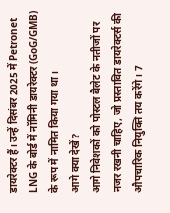डायरेक्टर हैं। उन्हें दिसंबर 2025 में Petronet LNG के बोर्ड में नॉमिनी डायरेक्टर (GoG/GMB) के रूप में नामित किया गया था।
आगे क्या देखें?
आगे निवेशकों को पोस्टल बैलेट के नतीजों पर नजर रखनी चाहिए, जो प्रस्तावित डायरेक्टर्स की औपचारिक नियुक्ति तय करेंगे। 7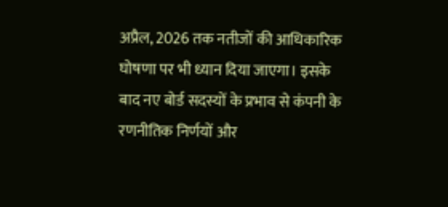अप्रैल, 2026 तक नतीजों की आधिकारिक घोषणा पर भी ध्यान दिया जाएगा। इसके बाद नए बोर्ड सदस्यों के प्रभाव से कंपनी के रणनीतिक निर्णयों और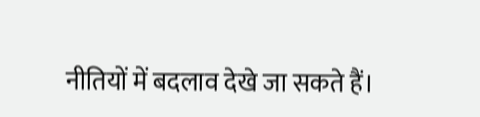नीतियों में बदलाव देखे जा सकते हैं।